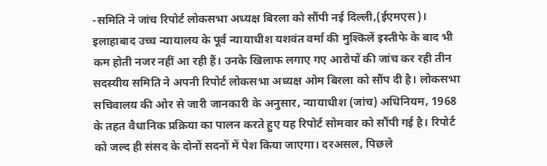-समिति ने जांच रिपोर्ट लोकसभा अध्यक्ष बिरला को सौंपी नई दिल्ली,(ईएमएस)। इलाहाबाद उच्च न्यायालय के पूर्व न्यायाधीश यशवंत वर्मा की मुश्किलें इस्तीफे के बाद भी कम होती नजर नहीं आ रही हैं। उनके खिलाफ लगाए गए आरोपों की जांच कर रही तीन सदस्यीय समिति ने अपनी रिपोर्ट लोकसभा अध्यक्ष ओम बिरला को सौंप दी है। लोकसभा सचिवालय की ओर से जारी जानकारी के अनुसार, न्यायाधीश (जांच) अधिनियम, 1968 के तहत वैधानिक प्रक्रिया का पालन करते हुए यह रिपोर्ट सोमवार को सौंपी गई है। रिपोर्ट को जल्द ही संसद के दोनों सदनों में पेश किया जाएगा। दरअसल, पिछले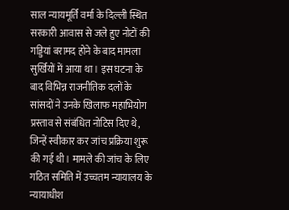साल न्यायमूर्ति वर्मा के दिल्ली स्थित सरकारी आवास से जले हुए नोटों की गड्डियां बरामद होने के बाद मामला सुर्खियों में आया था। इस घटना के बाद विभिन्न राजनीतिक दलों के सांसदों ने उनके खिलाफ महाभियोग प्रस्ताव से संबंधित नोटिस दिए थे, जिन्हें स्वीकार कर जांच प्रक्रिया शुरू की गई थी। मामले की जांच के लिए गठित समिति में उच्चतम न्यायालय के न्यायाधीश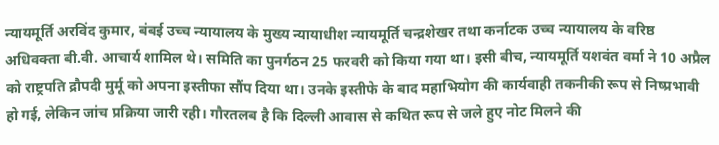न्यायमूर्ति अरविंद कुमार, बंबई उच्च न्यायालय के मुख्य न्यायाधीश न्यायमूर्ति चन्द्रशेखर तथा कर्नाटक उच्च न्यायालय के वरिष्ठ अधिवक्ता बी.वी. आचार्य शामिल थे। समिति का पुनर्गठन 25 फरवरी को किया गया था। इसी बीच, न्यायमूर्ति यशवंत वर्मा ने 10 अप्रैल को राष्ट्रपति द्रौपदी मुर्मू को अपना इस्तीफा सौंप दिया था। उनके इस्तीफे के बाद महाभियोग की कार्यवाही तकनीकी रूप से निष्प्रभावी हो गई, लेकिन जांच प्रक्रिया जारी रही। गौरतलब है कि दिल्ली आवास से कथित रूप से जले हुए नोट मिलने की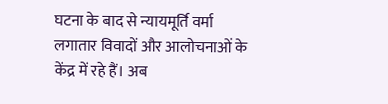घटना के बाद से न्यायमूर्ति वर्मा लगातार विवादों और आलोचनाओं के केंद्र में रहे हैं। अब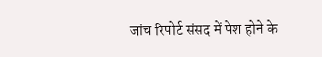जांच रिपोर्ट संसद में पेश होने के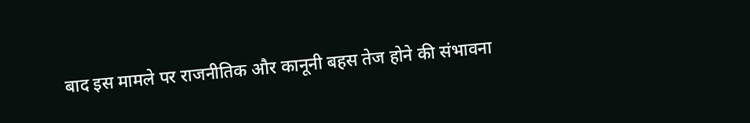बाद इस मामले पर राजनीतिक और कानूनी बहस तेज होने की संभावना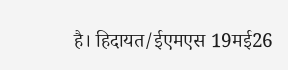है। हिदायत/ईएमएस 19मई26